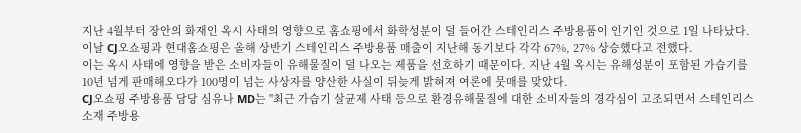지난 4월부터 장안의 화재인 옥시 사태의 영향으로 홈쇼핑에서 화학성분이 덜 들어간 스테인리스 주방용품이 인기인 것으로 1일 나타났다.
이날 CJ오쇼핑과 현대홈쇼핑은 올해 상반기 스테인리스 주방용품 매출이 지난해 동기보다 각각 67%, 27% 상승했다고 전했다.
이는 옥시 사태에 영향을 받은 소비자들이 유해물질이 덜 나오는 제품을 선호하기 때문이다. 지난 4월 옥시는 유해성분이 포함된 가습기를 10년 넘게 판매해오다가 100명이 넘는 사상자를 양산한 사실이 뒤늦게 밝혀져 여론에 뭇매를 맞았다.
CJ오쇼핑 주방용품 담당 심유나 MD는 "최근 가습기 살균제 사태 등으로 환경유해물질에 대한 소비자들의 경각심이 고조되면서 스테인리스 소재 주방용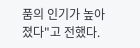품의 인기가 높아졌다"고 전했다.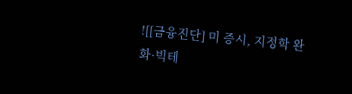![[금융진단] 미 증시, 지정학 완화·빅테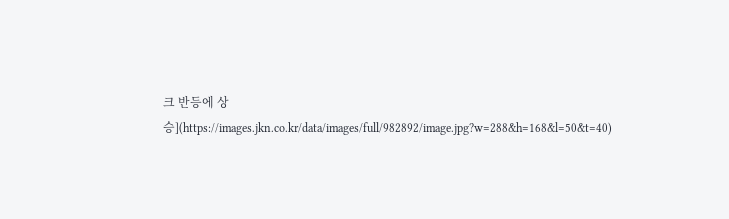크 반등에 상승](https://images.jkn.co.kr/data/images/full/982892/image.jpg?w=288&h=168&l=50&t=40)